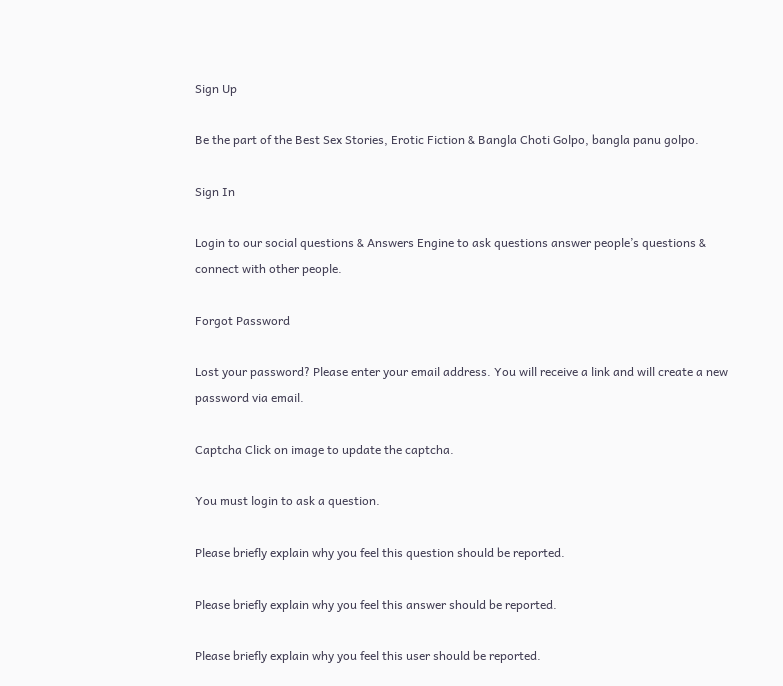Sign Up

Be the part of the Best Sex Stories, Erotic Fiction & Bangla Choti Golpo, bangla panu golpo.

Sign In

Login to our social questions & Answers Engine to ask questions answer people’s questions & connect with other people.

Forgot Password

Lost your password? Please enter your email address. You will receive a link and will create a new password via email.

Captcha Click on image to update the captcha.

You must login to ask a question.

Please briefly explain why you feel this question should be reported.

Please briefly explain why you feel this answer should be reported.

Please briefly explain why you feel this user should be reported.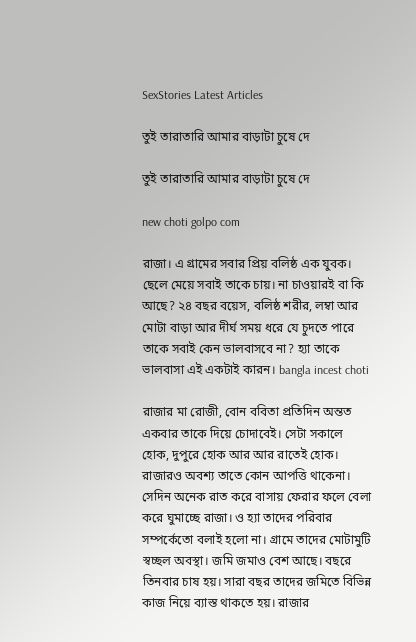SexStories Latest Articles

তুই তারাতারি আমার বাড়াটা চুষে দে

তুই তারাতারি আমার বাড়াটা চুষে দে

new choti golpo com

রাজা। এ গ্রামের সবার প্রিয় বলিষ্ঠ এক যুবক। ছেলে মেয়ে সবাই তাকে চায়। না চাওয়ারই বা কি আছে? ২৪ বছর বয়েস, বলিষ্ঠ শরীর, লম্বা আর মোটা বাড়া আর দীর্ঘ সময় ধরে যে চুদতে পারে তাকে সবাই কেন ভালবাসবে না? হ্যা তাকে ভালবাসা এই একটাই কারন। bangla incest choti

রাজার মা রোজী, বোন ববিতা প্রতিদিন অন্তত একবার তাকে দিয়ে চোদাবেই। সেটা সকালে হোক, দুপুরে হোক আর আর রাতেই হোক। রাজারও অবশ্য তাতে কোন আপত্তি থাকেনা। সেদিন অনেক রাত করে বাসায় ফেরার ফলে বেলা করে ঘুমাচ্ছে রাজা। ও হ্যা তাদের পরিবার সম্পর্কেতো বলাই হলো না। গ্রামে তাদের মোটামুটি স্বচ্ছল অবস্থা। জমি জমাও বেশ আছে। বছরে তিনবার চাষ হয়। সারা বছর তাদের জমিতে বিভিন্ন কাজ নিয়ে ব্যাস্ত থাকতে হয়। রাজার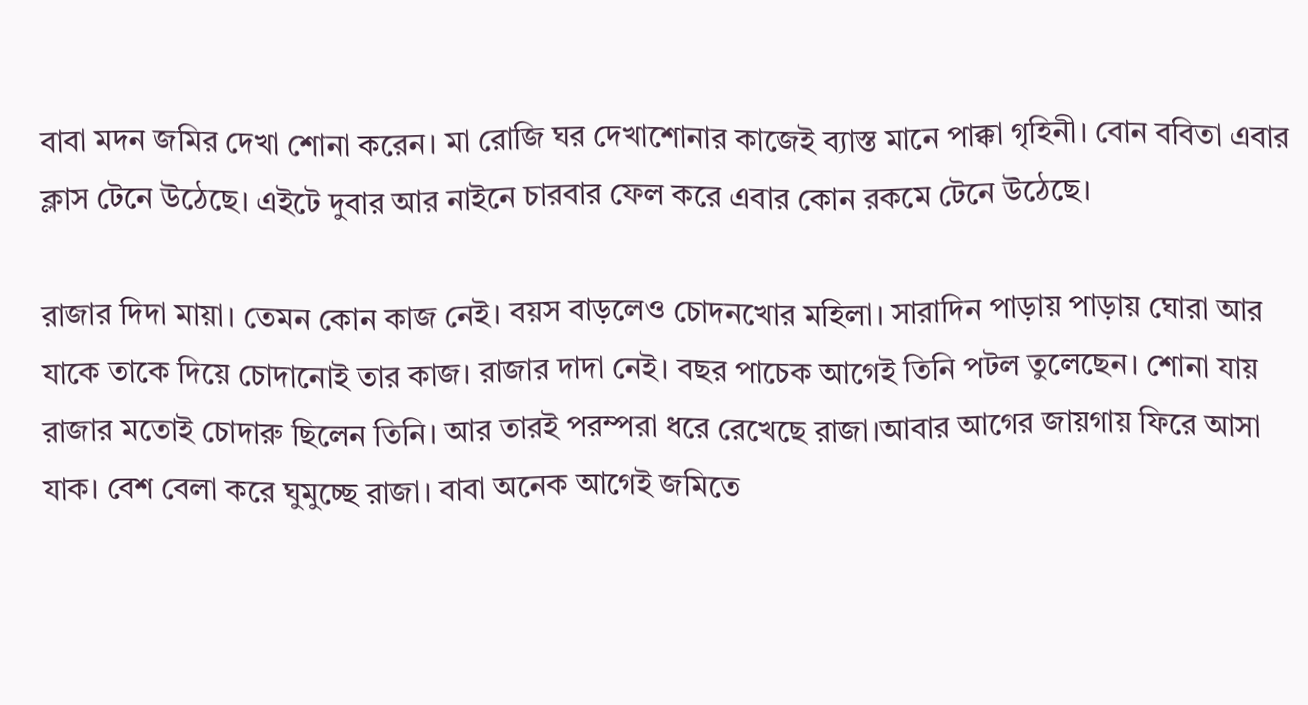বাবা মদন জমির দেখা শোনা করেন। মা রোজি ঘর দেখাশোনার কাজেই ব্যাস্ত মানে পাক্কা গৃহিনী। বোন ববিতা এবার ক্লাস টেনে উঠেছে। এইটে দুবার আর নাইনে চারবার ফেল করে এবার কোন রকমে টেনে উঠেছে।

রাজার দিদা মায়া। তেমন কোন কাজ নেই। বয়স বাড়লেও চোদনখোর মহিলা। সারাদিন পাড়ায় পাড়ায় ঘোরা আর যাকে তাকে দিয়ে চোদানোই তার কাজ। রাজার দাদা নেই। বছর পাচেক আগেই তিনি পটল তুলেছেন। শোনা যায় রাজার মতোই চোদারু ছিলেন তিনি। আর তারই পরম্পরা ধরে রেখেছে রাজা।আবার আগের জায়গায় ফিরে আসা যাক। বেশ বেলা করে ঘুমুচ্ছে রাজা। বাবা অনেক আগেই জমিতে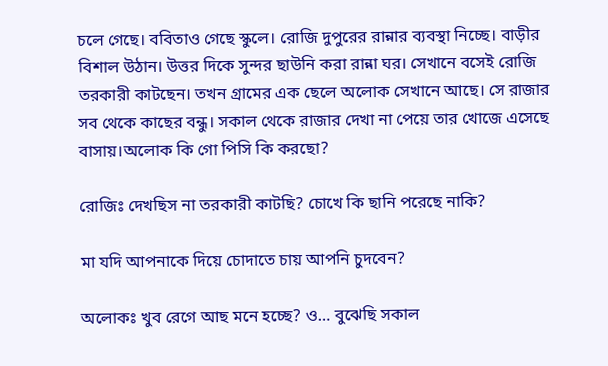চলে গেছে। ববিতাও গেছে স্কুলে। রোজি দুপুরের রান্নার ব্যবস্থা নিচ্ছে। বাড়ীর বিশাল উঠান। উত্তর দিকে সুন্দর ছাউনি করা রান্না ঘর। সেখানে বসেই রোজি তরকারী কাটছেন। তখন গ্রামের এক ছেলে অলোক সেখানে আছে। সে রাজার সব থেকে কাছের বন্ধু। সকাল থেকে রাজার দেখা না পেয়ে তার খোজে এসেছে বাসায়।অলোক কি গো পিসি কি করছো?

রোজিঃ দেখছিস না তরকারী কাটছি? চোখে কি ছানি পরেছে নাকি?

মা যদি আপনাকে দিয়ে চোদাতে চায় আপনি চুদবেন?

অলোকঃ খুব রেগে আছ মনে হচ্ছে? ও… বুঝেছি সকাল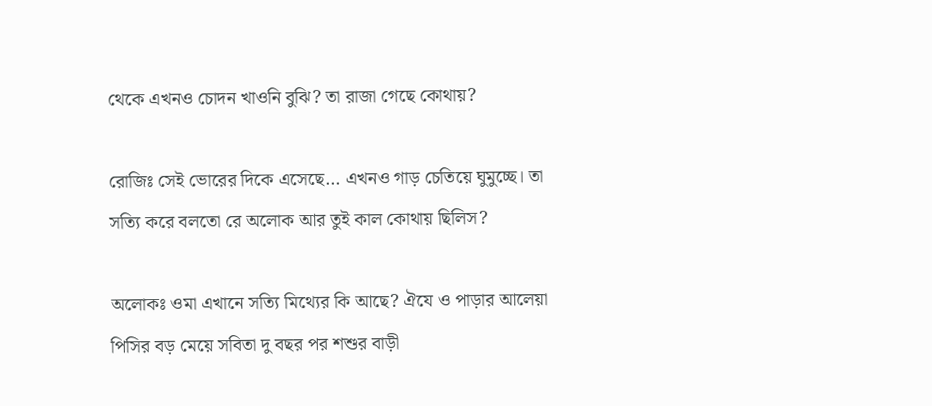থেকে এখনও চোদন খাওনি বুঝি? তা রাজা গেছে কোথায়?

রোজিঃ সেই ভোরের দিকে এসেছে… এখনও গাড় চেতিয়ে ঘুমুচ্ছে। তা সত্যি করে বলতো রে অলোক আর তুই কাল কোথায় ছিলিস?

অলোকঃ ওমা এখানে সত্যি মিথ্যের কি আছে? ঐযে ও পাড়ার আলেয়া পিসির বড় মেয়ে সবিতা দু বছর পর শশুর বাড়ী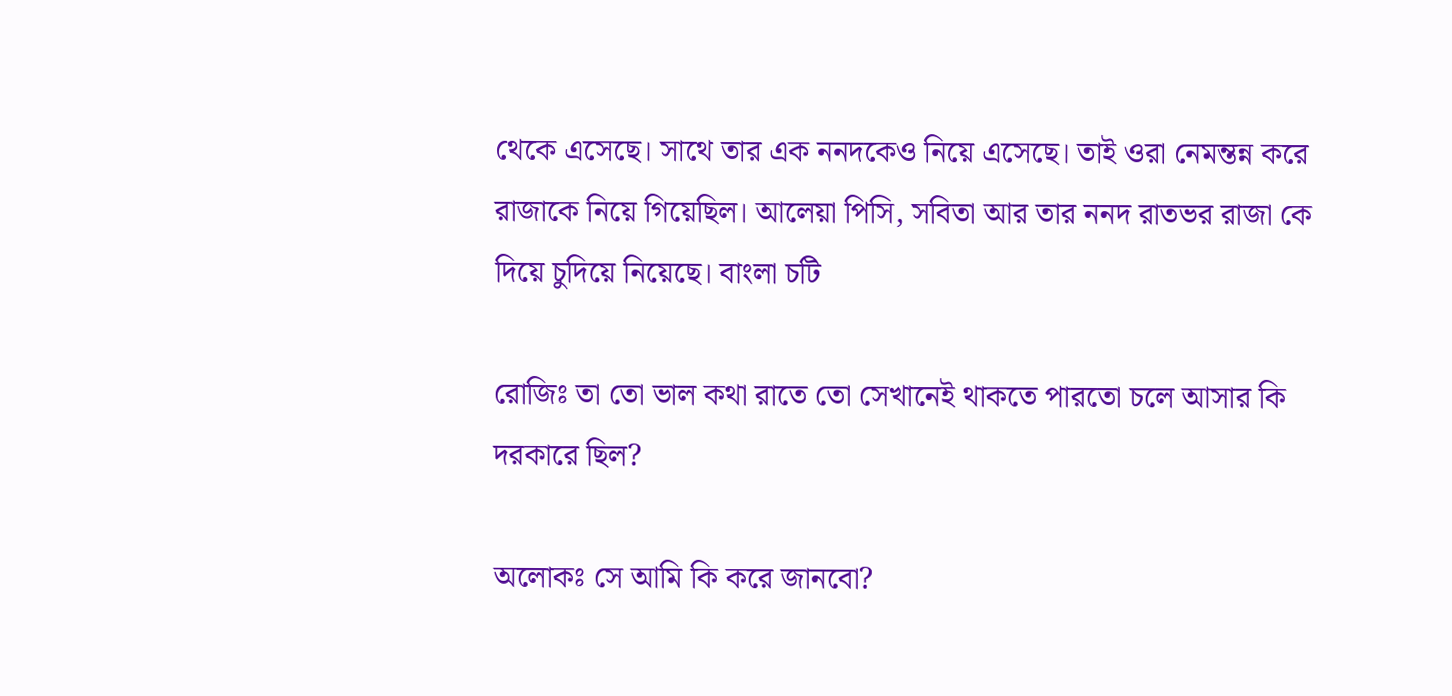থেকে এসেছে। সাথে তার এক ননদকেও নিয়ে এসেছে। তাই ওরা নেমন্তন্ন করে রাজাকে নিয়ে গিয়েছিল। আলেয়া পিসি, সবিতা আর তার ননদ রাতভর রাজা কে দিয়ে চুদিয়ে নিয়েছে। বাংলা চটি

রোজিঃ তা তো ভাল কথা রাতে তো সেখানেই থাকতে পারতো চলে আসার কি দরকারে ছিল?

অলোকঃ সে আমি কি করে জানবো?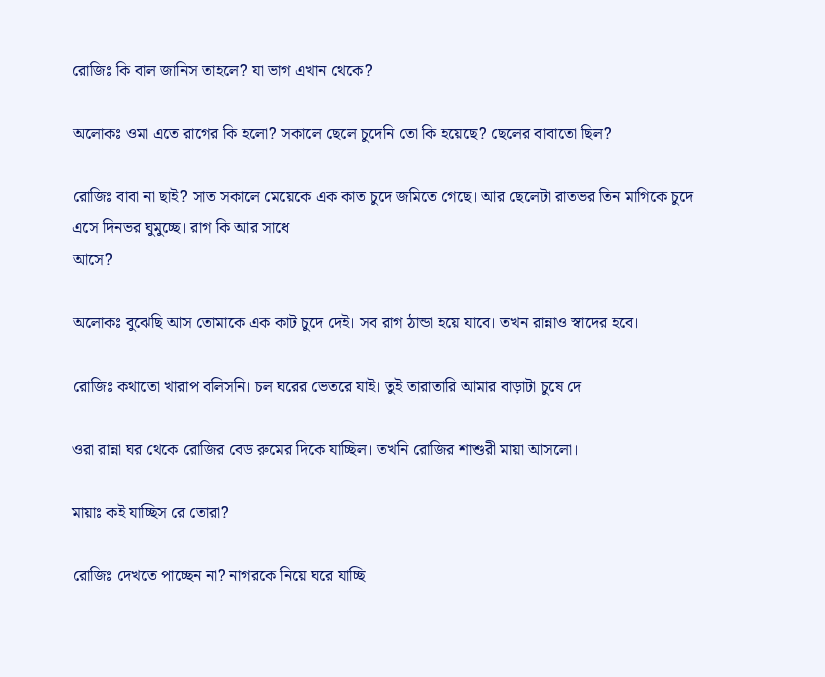রোজিঃ কি বাল জানিস তাহলে? যা ভাগ এখান থেকে?

অলোকঃ ওমা এতে রাগের কি হলো? সকালে ছেলে চুদেনি তো কি হয়েছে? ছেলের বাবাতো ছিল?

রোজিঃ বাবা না ছাই? সাত সকালে মেয়েকে এক কাত চুদে জমিতে গেছে। আর ছেলেটা রাতভর তিন মাগিকে চুদে এসে দিনভর ঘুমুচ্ছে। রাগ কি আর সাধে
আসে?

অলোকঃ বুঝেছি আস তোমাকে এক কাট চুদে দেই। সব রাগ ঠান্ডা হয়ে যাবে। তখন রান্নাও স্বাদের হবে।

রোজিঃ কথাতো খারাপ বলিসনি। চল ঘরের ভেতরে যাই। তুই তারাতারি আমার বাড়াটা চুষে দে

ওরা রান্না ঘর থেকে রোজির বেড রুমের দিকে যাচ্ছিল। তখনি রোজির শাশুরী মায়া আসলো।

মায়াঃ কই যাচ্ছিস রে তোরা?

রোজিঃ দেখতে পাচ্ছেন না? নাগরকে নিয়ে ঘরে যাচ্ছি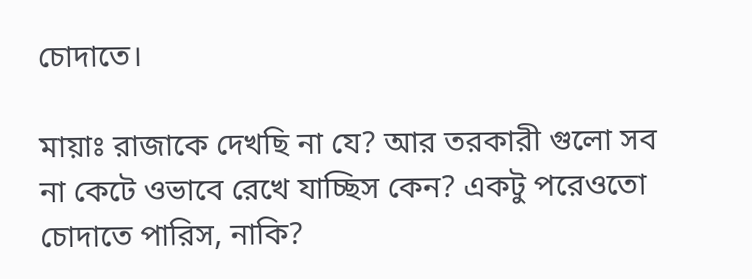চোদাতে।

মায়াঃ রাজাকে দেখছি না যে? আর তরকারী গুলো সব না কেটে ওভাবে রেখে যাচ্ছিস কেন? একটু পরেওতো চোদাতে পারিস, নাকি?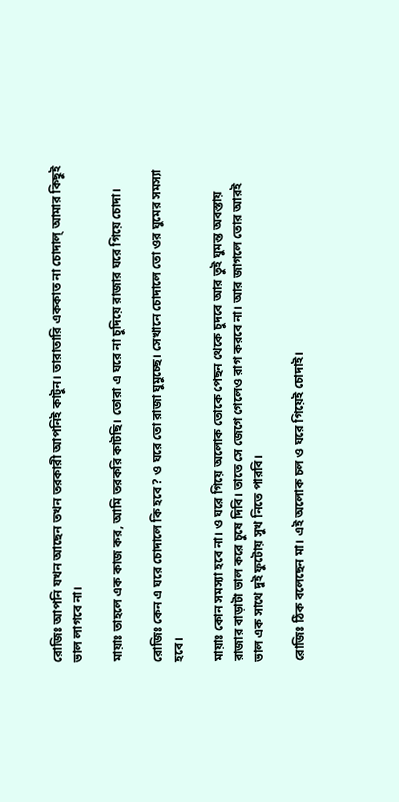রোজিঃ আপনি যখন আছেন তখন তরকারী আপনিই কাটুন। তারাতারি এককাত না চোদাল্ আমার কিছুই ভাল লাগবে না।

মায়াঃ তাহলে এক কাজ কর, আমি তরকরি কাটছি। তোরা এ ঘরে না চুদিয়ে রাজার ঘরে গিয়ে চোদা।

রোজিঃ কেন এ ঘরে চোদালে কি হবে? ও ঘরে তো রাজা ঘুমুচ্ছে। সেখানে চোদালে তো ওর ঘুমের সমস্যা হবে।

মায়াঃ কোন সমস্যা হবে না। ও ঘরে গিয়ে অলোক তোকে পেছন থেকে চুদবে আর তুই ঘুমন্ত অবস্তায় রাজার বাড়াটা ভাল করে চুষে দিবি। তাতে সে জেগে গেলেও রাগ করবে না। আর জাগলে তোর আরই ভাল এক সাথে দুই ফুটোয় সুখ নিতে পারবি।

রোজিঃ ঠিক বলেছেন মা। এই অলোক চল ও ঘরে গিয়েই চোদাই।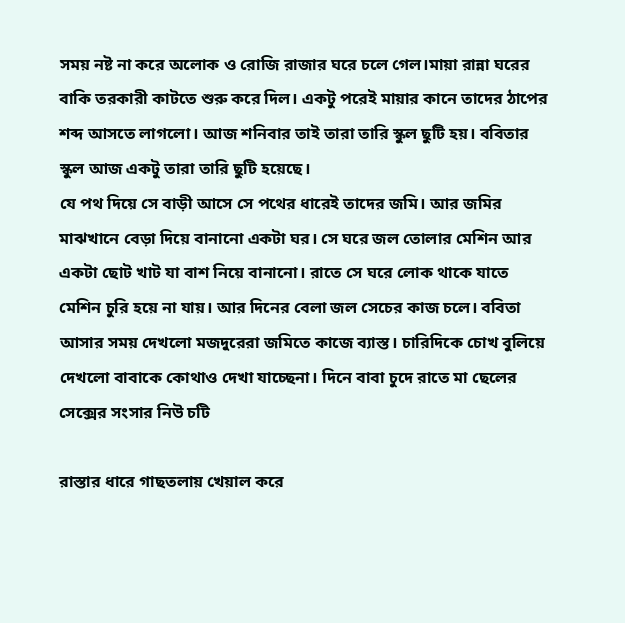সময় নষ্ট না করে অলোক ও রোজি রাজার ঘরে চলে গেল।মায়া রান্না ঘরের বাকি তরকারী কাটতে শুরু করে দিল। একটু পরেই মায়ার কানে তাদের ঠাপের শব্দ আসতে লাগলো। আজ শনিবার তাই তারা তারি স্কুল ছুটি হয়। ববিতার স্কুল আজ একটু তারা তারি ছুটি হয়েছে।
যে পথ দিয়ে সে বাড়ী আসে সে পথের ধারেই তাদের জমি। আর জমির মাঝখানে বেড়া দিয়ে বানানো একটা ঘর। সে ঘরে জল তোলার মেশিন আর একটা ছোট খাট যা বাশ নিয়ে বানানো। রাতে সে ঘরে লোক থাকে যাতে মেশিন চুরি হয়ে না যায়। আর দিনের বেলা জল সেচের কাজ চলে। ববিতা আসার সময় দেখলো মজদুরেরা জমিতে কাজে ব্যাস্ত। চারিদিকে চোখ বুলিয়ে দেখলো বাবাকে কোথাও দেখা যাচ্ছেনা। দিনে বাবা চুদে রাতে মা ছেলের সেক্সের সংসার নিউ চটি

রাস্তার ধারে গাছতলায় খেয়াল করে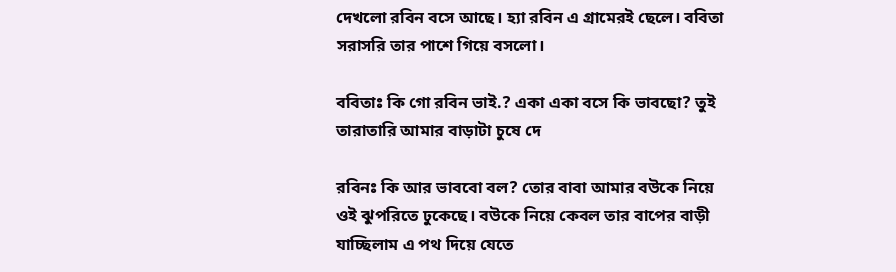দেখলো রবিন বসে আছে। হ্যা রবিন এ গ্রামেরই ছেলে। ববিতা সরাসরি তার পাশে গিয়ে বসলো।

ববিতাঃ কি গো রবিন ভাই.? একা একা বসে কি ভাবছো? তুই তারাতারি আমার বাড়াটা চুষে দে

রবিনঃ কি আর ভাববো বল? তোর বাবা আমার বউকে নিয়ে ওই ঝুপরিতে ঢুকেছে। বউকে নিয়ে কেবল তার বাপের বাড়ী যাচ্ছিলাম এ পথ দিয়ে যেতে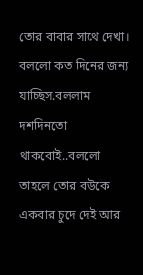তোর বাবার সাথে দেখা। বললো কত দিনের জন্য যাচ্ছিস.বললাম দশদিনতো থাকবোই..বললো তাহলে তোর বউকে একবার চুদে দেই আর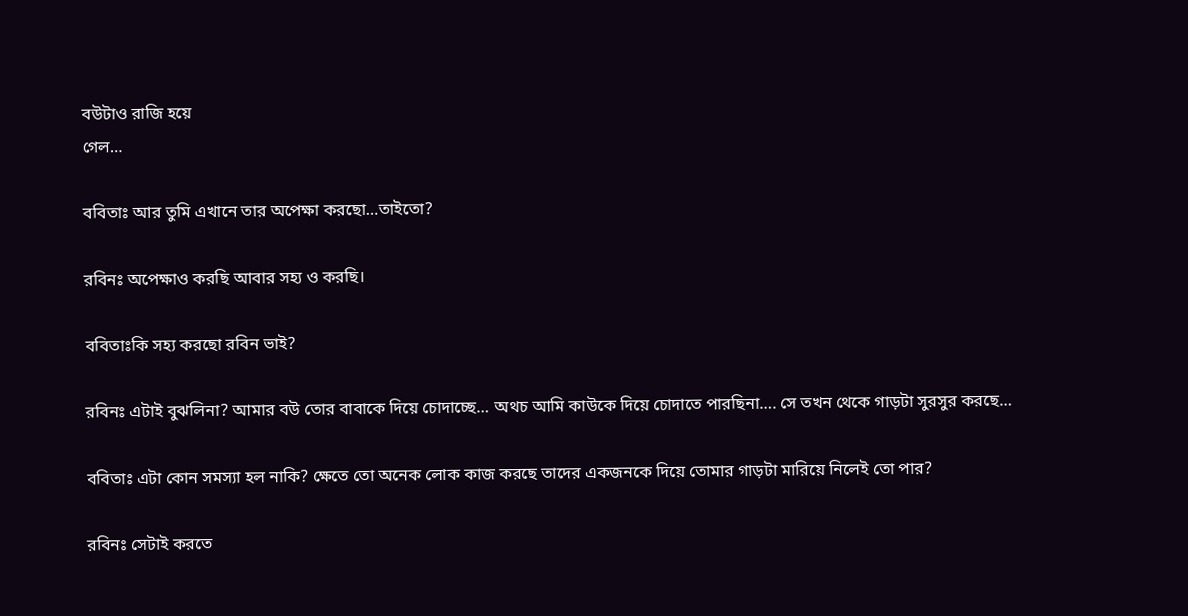বউটাও রাজি হয়ে
গেল…

ববিতাঃ আর তুমি এখানে তার অপেক্ষা করছো…তাইতো?

রবিনঃ অপেক্ষাও করছি আবার সহ্য ও করছি।

ববিতাঃকি সহ্য করছো রবিন ভাই?

রবিনঃ এটাই বুঝলিনা? আমার বউ তোর বাবাকে দিয়ে চোদাচ্ছে… অথচ আমি কাউকে দিয়ে চোদাতে পারছিনা…. সে তখন থেকে গাড়টা সুরসুর করছে…

ববিতাঃ এটা কোন সমস্যা হল নাকি? ক্ষেতে তো অনেক লোক কাজ করছে তাদের একজনকে দিয়ে তোমার গাড়টা মারিয়ে নিলেই তো পার?

রবিনঃ সেটাই করতে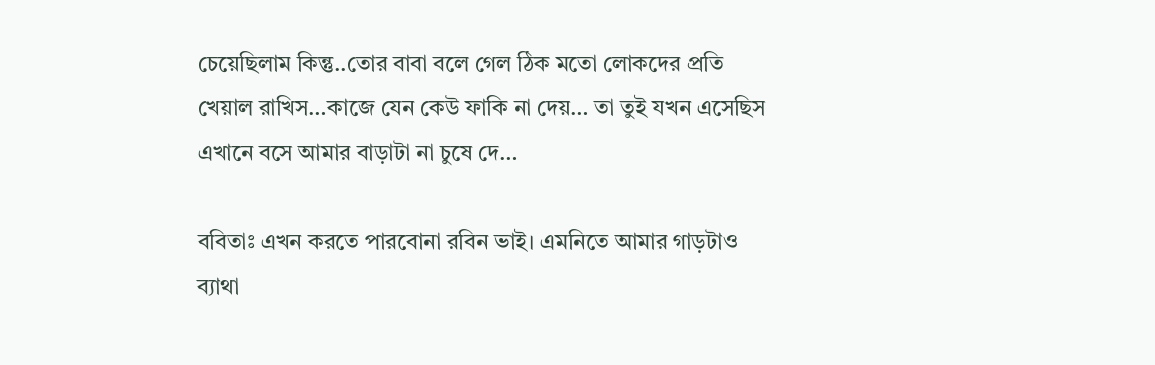চেয়েছিলাম কিন্তু..তোর বাবা বলে গেল ঠিক মতো লোকদের প্রতি খেয়াল রাখিস…কাজে যেন কেউ ফাকি না দেয়… তা তুই যখন এসেছিস এখানে বসে আমার বাড়াটা না চুষে দে…

ববিতাঃ এখন করতে পারবোনা রবিন ভাই। এমনিতে আমার গাড়টাও ব্যাথা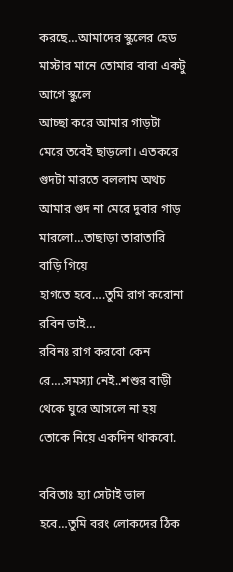করছে…আমাদের স্কুলের হেড মাস্টার মানে তোমার বাবা একটু আগে স্কুলে
আচ্ছা করে আমার গাড়টা মেরে তবেই ছাড়লো। এতকরে গুদটা মারতে বললাম অথচ আমার গুদ না মেরে দুবার গাড় মারলো…তাছাড়া তারাতারি বাড়ি গিয়ে
হাগতে হবে….তুমি রাগ করোনা রবিন ভাই…
রবিনঃ রাগ করবো কেন রে….সমস্যা নেই..শশুর বাড়ী থেকে ঘুরে আসলে না হয় তোকে নিয়ে একদিন থাকবো.

ববিতাঃ হ্যা সেটাই ভাল হবে…তুমি বরং লোকদের ঠিক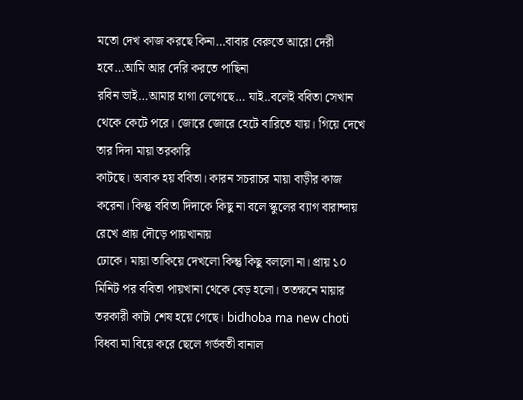মতো দেখ কাজ করছে কিনা…বাবার বেরুতে আরো দেরী হবে…আমি আর দেরি করতে পাছিনা
রবিন ভাই…আমার হাগা লেগেছে… যাই..বলেই ববিতা সেখান থেকে কেটে পরে। জোরে জোরে হেটে বারিতে যায়। গিয়ে দেখে তার দিদা মায়া তরকারি
কাটছে। অবাক হয় ববিতা। কারন সচরাচর মায়া বাড়ীর কাজ করেনা। কিন্তু ববিতা দিদাকে কিছু না বলে স্কুলের ব্যাগ বারান্দায় রেখে প্রায় দৌড়ে পায়খানায়
ঢোকে। মায়া তাকিয়ে দেখলো কিন্তু কিছু বললো না। প্রায় ১০ মিনিট পর ববিতা পায়খানা থেকে বেড় হলো। ততক্ষনে মায়ার তরকারী কাটা শেষ হয়ে গেছে। bidhoba ma new choti বিধবা মা বিয়ে করে ছেলে গর্ভবতী বানাল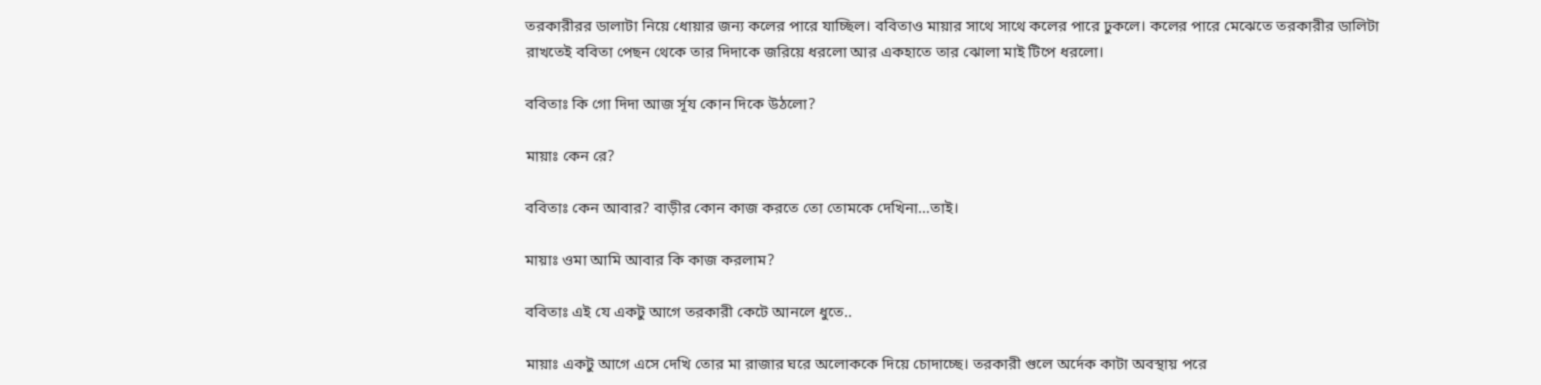তরকারীরর ডালাটা নিয়ে ধোয়ার জন্য কলের পারে যাচ্ছিল। ববিতাও মায়ার সাথে সাথে কলের পারে ঢুকলে। কলের পারে মেঝেতে তরকারীর ডালিটা
রাখতেই ববিতা পেছন থেকে তার দিদাকে জরিয়ে ধরলো আর একহাতে তার ঝোলা মাই টিপে ধরলো।

ববিতাঃ কি গো দিদা আজ র্সূয কোন দিকে উঠলো?

মায়াঃ কেন রে?

ববিতাঃ কেন আবার? বাড়ীর কোন কাজ করতে তো তোমকে দেখিনা…তাই।

মায়াঃ ওমা আমি আবার কি কাজ করলাম?

ববিতাঃ এই যে একটু আগে তরকারী কেটে আনলে ধুতে..

মায়াঃ একটু আগে এসে দেখি তোর মা রাজার ঘরে অলোককে দিয়ে চোদাচ্ছে। তরকারী গুলে অর্দেক কাটা অবস্থায় পরে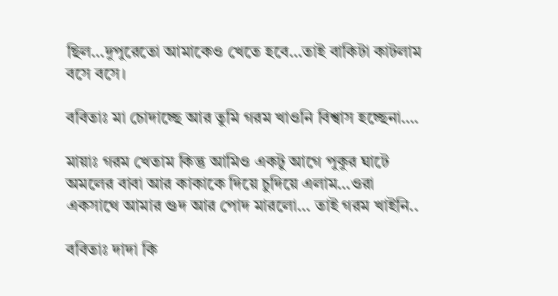ছিল…দুপুরেতো আমাকেও খেতে হবে…তাই বাকিটা কাটলাম বসে বসে।

ববিতাঃ মা চোদাচ্ছে আর তুমি গরম খাওনি বিশ্বাস হচ্ছেনা….

মায়াঃ গরম খেতাম কিন্তু আমিও একটু আগে পুকুর ঘাটে অমলের বাবা আর কাকাকে দিয়ে চুদিয়ে এলাম…ওরা একসাথে আমার গুদ আর পোদ মারলো… তাই গরম খাইনি..

ববিতাঃ দাদা কি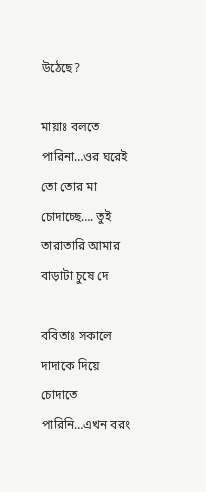উঠেছে?

মায়াঃ বলতে পারিনা…ওর ঘরেই তো তোর মা চোদাচ্ছে…. তুই তারাতারি আমার বাড়াটা চুষে দে

ববিতাঃ সকালে দাদাকে দিয়ে চোদাতে পারিনি…এখন বরং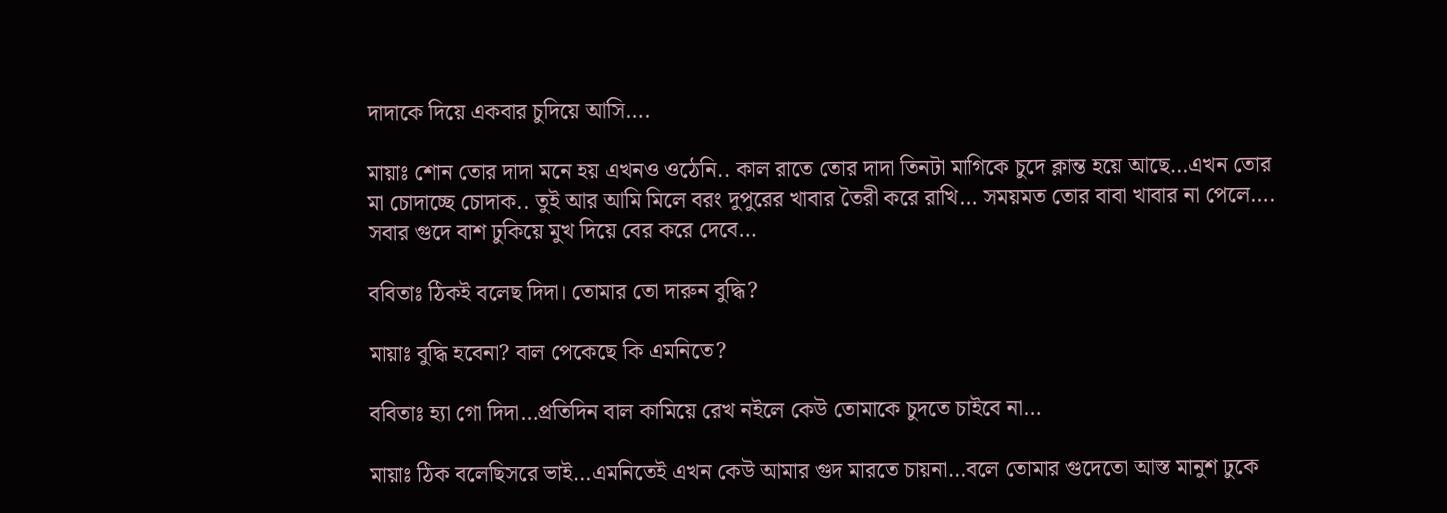দাদাকে দিয়ে একবার চুদিয়ে আসি….

মায়াঃ শোন তোর দাদা মনে হয় এখনও ওঠেনি.. কাল রাতে তোর দাদা তিনটা মাগিকে চুদে ক্লান্ত হয়ে আছে…এখন তোর মা চোদাচ্ছে চোদাক.. তুই আর আমি মিলে বরং দুপুরের খাবার তৈরী করে রাখি… সময়মত তোর বাবা খাবার না পেলে…. সবার গুদে বাশ ঢুকিয়ে মুখ দিয়ে বের করে দেবে…

ববিতাঃ ঠিকই বলেছ দিদা। তোমার তো দারুন বুদ্ধি?

মায়াঃ বুদ্ধি হবেনা? বাল পেকেছে কি এমনিতে?

ববিতাঃ হ্যা গো দিদা…প্রতিদিন বাল কামিয়ে রেখ নইলে কেউ তোমাকে চুদতে চাইবে না…

মায়াঃ ঠিক বলেছিসরে ভাই…এমনিতেই এখন কেউ আমার গুদ মারতে চায়না…বলে তোমার গুদেতো আস্ত মানুশ ঢুকে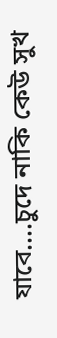যাবে….চুদে নাকি কেউ সুখ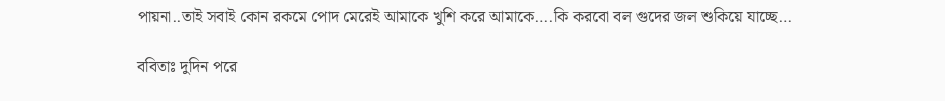পায়না..তাই সবাই কোন রকমে পোদ মেরেই আমাকে খুশি করে আমাকে….কি করবো বল গুদের জল শুকিয়ে যাচ্ছে…

ববিতাঃ দুদিন পরে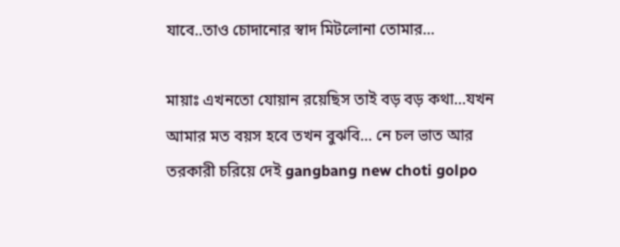যাবে..তাও চোদানোর স্বাদ মিটলোনা তোমার…

মায়াঃ এখনতো যোয়ান রয়েছিস তাই বড় বড় কথা…যখন আমার মত বয়স হবে তখন বুঝবি… নে চল ভাত আর তরকারী চরিয়ে দেই gangbang new choti golpo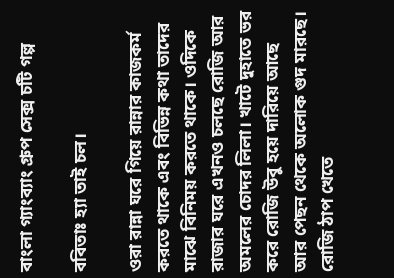বাংলা গ্যাংব্যাং গ্রুপ সেক্স চটি গল্প

ববিতাঃ হ্যা তাই চল।

ওরা রান্না ঘরে গিয়ে রান্নার কাজকর্ম করতে থাকে এবং বিভিন্ন কথা তাদের মাঝে বিনিময় করতে থাকে। ওদিকে রাজার ঘরে এখনও চলছে রোজি আর অমলের চোদর লিলা। খাটে দুহাতে ভর করে রোজি উবু হয়ে দারিয়ে আছে আর পেছন থেকে অলোক গুদ মারছে। রোজি ঠাপ খেতে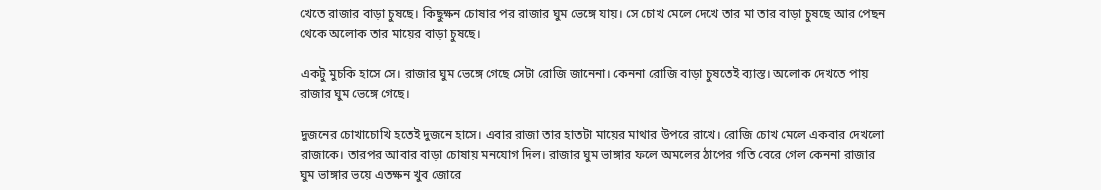খেতে রাজার বাড়া চুষছে। কিছুক্ষন চোষার পর রাজার ঘুম ভেঙ্গে যায়। সে চোখ মেলে দেখে তার মা তার বাড়া চুষছে আর পেছন থেকে অলোক তার মায়ের বাড়া চুষছে।

একটু মুচকি হাসে সে। রাজার ঘুম ভেঙ্গে গেছে সেটা রোজি জানেনা। কেননা রোজি বাড়া চুষতেই ব্যাস্ত। অলোক দেখতে পায় রাজার ঘুম ভেঙ্গে গেছে।

দুজনের চোখাচোখি হতেই দুজনে হাসে। এবার রাজা তার হাতটা মায়ের মাথার উপরে রাখে। রোজি চোখ মেলে একবার দেখলো রাজাকে। তারপর আবার বাড়া চোষায় মনযোগ দিল। রাজার ঘুম ভাঙ্গার ফলে অমলের ঠাপের গতি বেরে গেল কেননা রাজার ঘুম ভাঙ্গার ভয়ে এতক্ষন খুব জোরে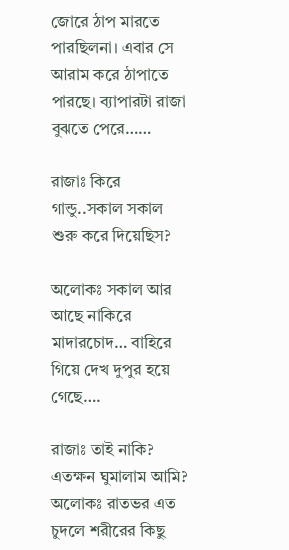জোরে ঠাপ মারতে পারছিলনা। এবার সে আরাম করে ঠাপাতে পারছে। ব্যাপারটা রাজা বুঝতে পেরে……

রাজাঃ কিরে গান্ডু..সকাল সকাল শুরু করে দিয়েছিস?

অলোকঃ সকাল আর আছে নাকিরে মাদারচোদ… বাহিরে গিয়ে দেখ দুপুর হয়ে গেছে….

রাজাঃ তাই নাকি? এতক্ষন ঘুমালাম আমি?
অলোকঃ রাতভর এত চুদলে শরীরের কিছু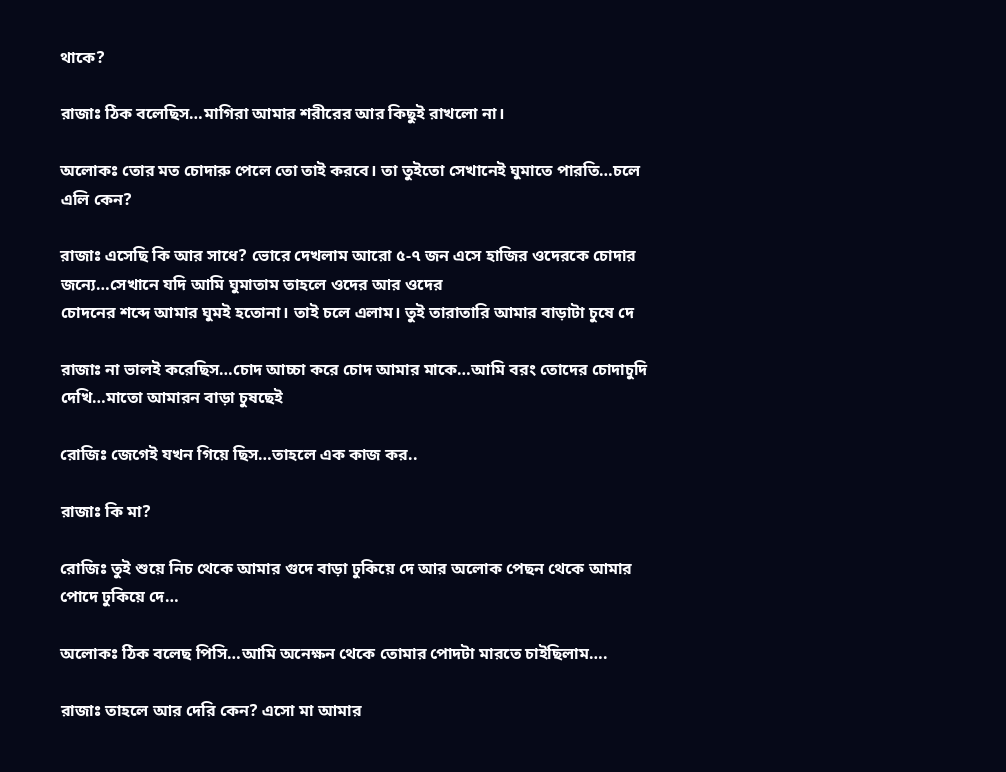থাকে?

রাজাঃ ঠিক বলেছিস…মাগিরা আমার শরীরের আর কিছুই রাখলো না।

অলোকঃ তোর মত চোদারু পেলে তো তাই করবে। তা তুইতো সেখানেই ঘুমাতে পারতি…চলে এলি কেন?

রাজাঃ এসেছি কি আর সাধে? ভোরে দেখলাম আরো ৫-৭ জন এসে হাজির ওদেরকে চোদার জন্যে…সেখানে যদি আমি ঘুমাতাম তাহলে ওদের আর ওদের
চোদনের শব্দে আমার ঘুমই হতোনা। তাই চলে এলাম। তুই তারাতারি আমার বাড়াটা চুষে দে

রাজাঃ না ভালই করেছিস…চোদ আচ্চা করে চোদ আমার মাকে…আমি বরং তোদের চোদাচুদি দেখি…মাতো আমারন বাড়া চুষছেই

রোজিঃ জেগেই যখন গিয়ে ছিস…তাহলে এক কাজ কর..

রাজাঃ কি মা?

রোজিঃ তুই শুয়ে নিচ থেকে আমার গুদে বাড়া ঢুকিয়ে দে আর অলোক পেছন থেকে আমার পোদে ঢুকিয়ে দে…

অলোকঃ ঠিক বলেছ পিসি…আমি অনেক্ষন থেকে তোমার পোদটা মারতে চাইছিলাম….

রাজাঃ তাহলে আর দেরি কেন? এসো মা আমার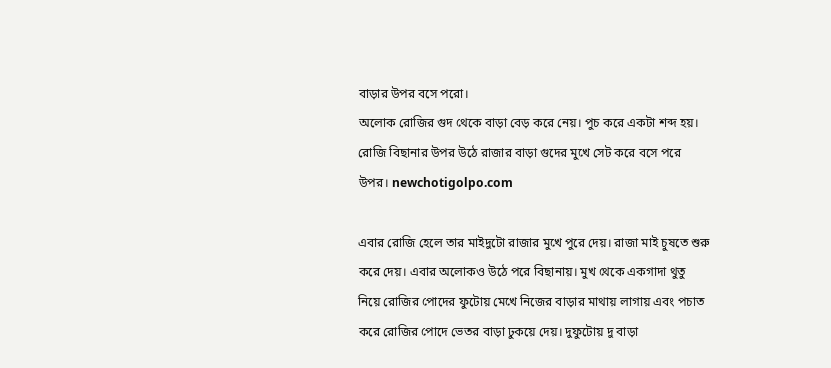বাড়ার উপর বসে পরো।
অলোক রোজির গুদ থেকে বাড়া বেড় করে নেয়। পুচ করে একটা শব্দ হয়। রোজি বিছানার উপর উঠে রাজার বাড়া গুদের মুখে সেট করে বসে পরে উপর। newchotigolpo.com

এবার রোজি হেলে তার মাইদুটো রাজার মুখে পুরে দেয়। রাজা মাই চুষতে শুরু করে দেয়। এবার অলোকও উঠে পরে বিছানায়। মুখ থেকে একগাদা থুতু নিয়ে রোজির পোদের ফুটোয় মেখে নিজের বাড়ার মাথায় লাগায় এবং পচাত করে রোজির পোদে ভেতর বাড়া ঢুকয়ে দেয়। দুফুটোয় দু বাড়া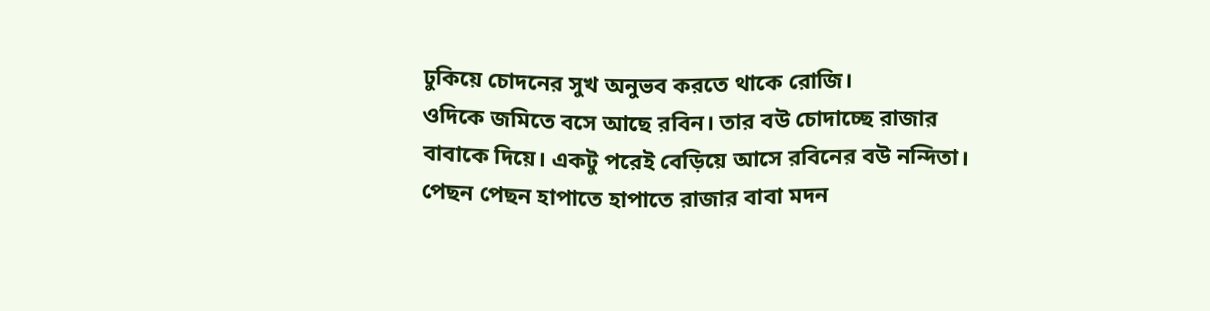ঢুকিয়ে চোদনের সুখ অনুভব করতে থাকে রোজি।
ওদিকে জমিতে বসে আছে রবিন। তার বউ চোদাচ্ছে রাজার বাবাকে দিয়ে। একটু পরেই বেড়িয়ে আসে রবিনের বউ নন্দিতা। পেছন পেছন হাপাতে হাপাতে রাজার বাবা মদন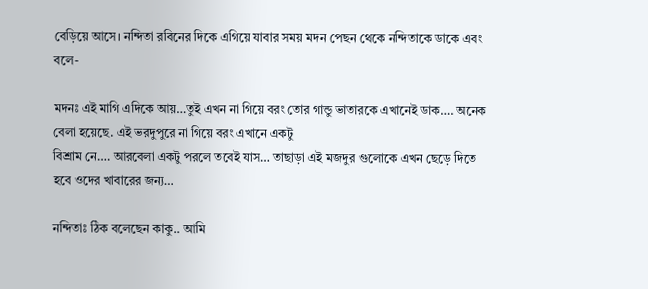বেড়িয়ে আসে। নন্দিতা রবিনের দিকে এগিয়ে যাবার সময় মদন পেছন থেকে নন্দিতাকে ডাকে এবং বলে-

মদনঃ এই মাগি এদিকে আয়…তুই এখন না গিয়ে বরং তোর গান্ডু ভাতারকে এখানেই ডাক…. অনেক বেলা হয়েছে. এই ভরদুপুরে না গিয়ে বরং এখানে একটু
বিশ্রাম নে…. আরবেলা একটু পরলে তবেই যাস… তাছাড়া এই মজদুর গুলোকে এখন ছেড়ে দিতে হবে ওদের খাবারের জন্য…

নন্দিতাঃ ঠিক বলেছেন কাকু.. আমি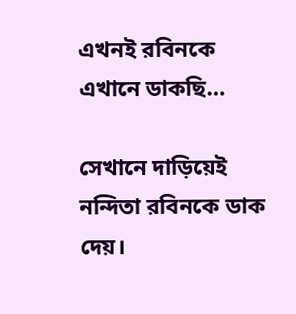এখনই রবিনকে এখানে ডাকছি…

সেখানে দাড়িয়েই নন্দিতা রবিনকে ডাক দেয়।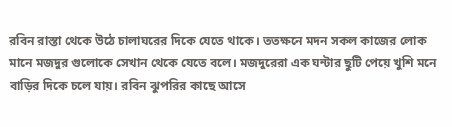রবিন রাস্তা থেকে উঠে চালাঘরের দিকে যেতে থাকে। ততক্ষনে মদন সকল কাজের লোক মানে মজদুর গুলোকে সেখান থেকে যেতে বলে। মজদুরেরা এক ঘন্টার ছুটি পেয়ে খুশি মনে বাড়ির দিকে চলে যায়। রবিন ঝুপরির কাছে আসে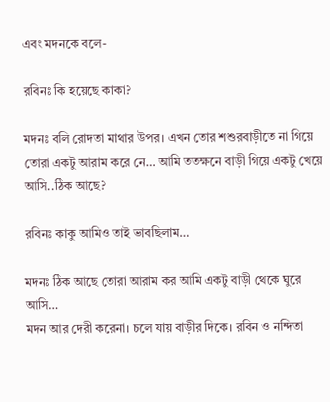এবং মদনকে বলে-

রবিনঃ কি হয়েছে কাকা?

মদনঃ বলি রোদতা মাথার উপর। এখন তোর শশুরবাড়ীতে না গিয়ে তোরা একটু আরাম করে নে… আমি ততক্ষনে বাড়ী গিয়ে একটু খেয়ে আসি..ঠিক আছে?

রবিনঃ কাকু আমিও তাই ভাবছিলাম…

মদনঃ ঠিক আছে তোরা আরাম কর আমি একটু বাড়ী থেকে ঘুরে আসি…
মদন আর দেরী করেনা। চলে যায় বাড়ীর দিকে। রবিন ও নন্দিতা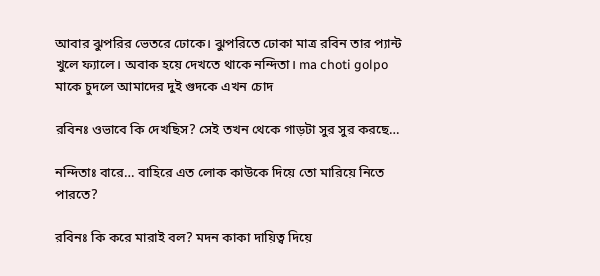আবার ঝুপরির ভেতরে ঢোকে। ঝুপরিতে ঢোকা মাত্র রবিন তার প্যান্ট খুলে ফ্যালে। অবাক হয়ে দেখতে থাকে নন্দিতা। ma choti golpo মাকে চুদলে আমাদের দুই গুদকে এখন চোদ

রবিনঃ ওভাবে কি দেখছিস? সেই তখন থেকে গাড়টা সুর সুর করছে…

নন্দিতাঃ বারে… বাহিরে এত লোক কাউকে দিয়ে তো মারিয়ে নিতে পারতে?

রবিনঃ কি করে মারাই বল? মদন কাকা দায়িত্ব দিয়ে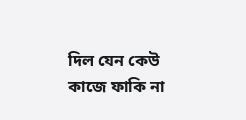দিল যেন কেউ কাজে ফাকি না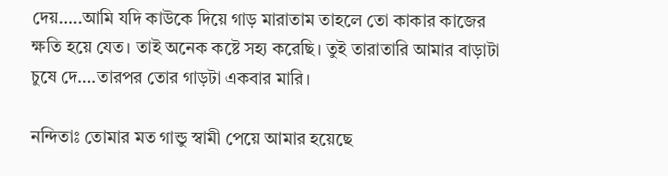দেয়…..আমি যদি কাউকে দিয়ে গাড় মারাতাম তাহলে তো কাকার কাজের ক্ষতি হয়ে যেত। তাই অনেক কষ্টে সহ্য করেছি। তুই তারাতারি আমার বাড়াটা চুষে দে….তারপর তোর গাড়টা একবার মারি।

নন্দিতাঃ তোমার মত গান্ডু স্বামী পেয়ে আমার হয়েছে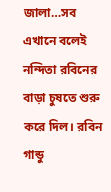জালা…সব এখানে বলেই নন্দিতা রবিনের বাড়া চুষতে শুরু করে দিল। রবিন গান্ডু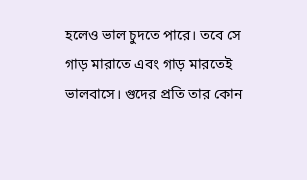হলেও ভাল চুদতে পারে। তবে সে গাড় মারাতে এবং গাড় মারতেই ভালবাসে। গুদের প্রতি তার কোন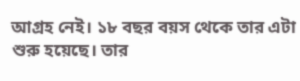আগ্রহ নেই। ১৮ বছর বয়স থেকে তার এটা শুরু হয়েছে। তার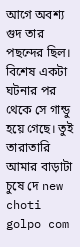আগে অবশ্য গুদ তার পছন্দের ছিল। বিশেষ একটা ঘটনার পর থেকে সে গান্ডু হয়ে গেছে। তুই তারাতারি আমার বাড়াটা চুষে দে new choti golpo com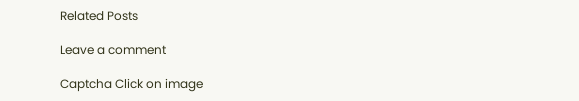Related Posts

Leave a comment

Captcha Click on image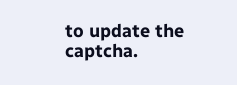to update the captcha.